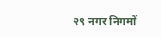२९ नगर निगमों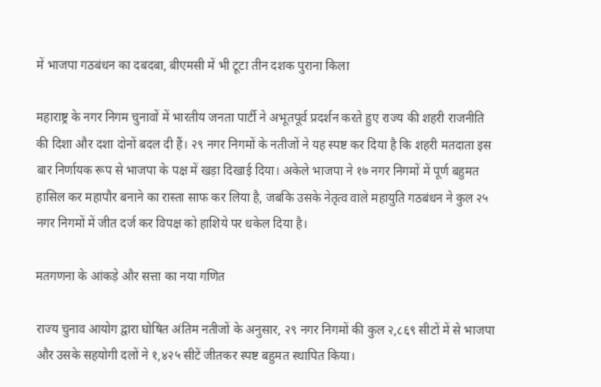में भाजपा गठबंधन का दबदबा, बीएमसी में भी टूटा तीन दशक पुराना किला

महाराष्ट्र के नगर निगम चुनावों में भारतीय जनता पार्टी ने अभूतपूर्व प्रदर्शन करते हुए राज्य की शहरी राजनीति की दिशा और दशा दोनों बदल दी हैं। २९ नगर निगमों के नतीजों ने यह स्पष्ट कर दिया है कि शहरी मतदाता इस बार निर्णायक रूप से भाजपा के पक्ष में खड़ा दिखाई दिया। अकेले भाजपा ने १७ नगर निगमों में पूर्ण बहुमत हासिल कर महापौर बनाने का रास्ता साफ कर लिया है, जबकि उसके नेतृत्व वाले महायुति गठबंधन ने कुल २५ नगर निगमों में जीत दर्ज कर विपक्ष को हाशिये पर धकेल दिया है।

मतगणना के आंकड़े और सत्ता का नया गणित

राज्य चुनाव आयोग द्वारा घोषित अंतिम नतीजों के अनुसार, २९ नगर निगमों की कुल २,८६९ सीटों में से भाजपा और उसके सहयोगी दलों ने १,४२५ सीटें जीतकर स्पष्ट बहुमत स्थापित किया।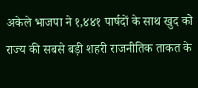अकेले भाजपा ने १,४४१ पार्षदों के साथ खुद को राज्य की सबसे बड़ी शहरी राजनीतिक ताकत के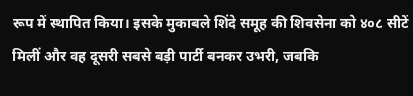रूप में स्थापित किया। इसके मुकाबले शिंदे समूह की शिवसेना को ४०८ सीटें मिलीं और वह दूसरी सबसे बड़ी पार्टी बनकर उभरी, जबकि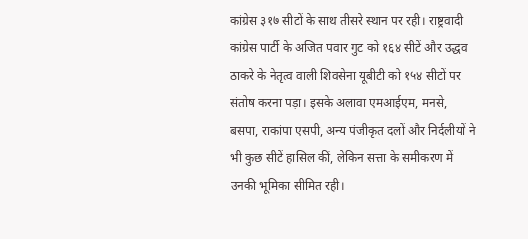कांग्रेस ३१७ सीटों के साथ तीसरे स्थान पर रही। राष्ट्रवादी कांग्रेस पार्टी के अजित पवार गुट को १६४ सीटें और उद्धव ठाकरे के नेतृत्व वाली शिवसेना यूबीटी को १५४ सीटों पर संतोष करना पड़ा। इसके अलावा एमआईएम, मनसे, बसपा, राकांपा एसपी, अन्य पंजीकृत दलों और निर्दलीयों ने भी कुछ सीटें हासिल कीं, लेकिन सत्ता के समीकरण में उनकी भूमिका सीमित रही।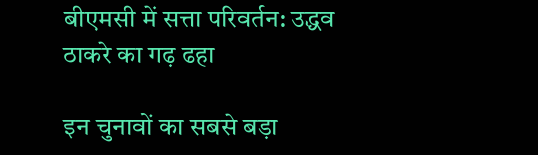बीएमसी में सत्ता परिवर्तन: उद्धव ठाकरे का गढ़ ढहा

इन चुनावों का सबसे बड़ा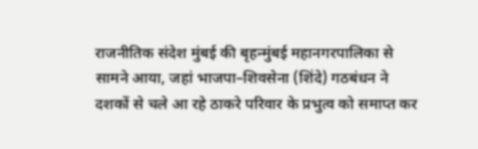राजनीतिक संदेश मुंबई की बृहन्मुंबई महानगरपालिका से सामने आया, जहां भाजपा–शिवसेना (शिंदे) गठबंधन ने दशकों से चले आ रहे ठाकरे परिवार के प्रभुत्व को समाप्त कर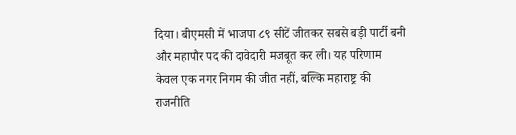दिया। बीएमसी में भाजपा ८९ सीटें जीतकर सबसे बड़ी पार्टी बनी और महापौर पद की दावेदारी मजबूत कर ली। यह परिणाम केवल एक नगर निगम की जीत नहीं, बल्कि महाराष्ट्र की राजनीति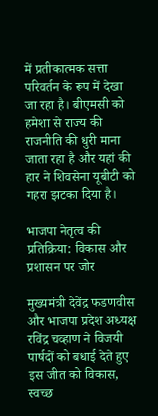में प्रतीकात्मक सत्ता परिवर्तन के रूप में देखा जा रहा है। बीएमसी को हमेशा से राज्य की राजनीति की धुरी माना जाता रहा है और यहां की हार ने शिवसेना यूबीटी को गहरा झटका दिया है।

भाजपा नेतृत्व की प्रतिक्रिया: विकास और प्रशासन पर जोर

मुख्यमंत्री देवेंद्र फडणवीस और भाजपा प्रदेश अध्यक्ष रविंद्र चव्हाण ने विजयी पार्षदों को बधाई देते हुए इस जीत को विकास, स्वच्छ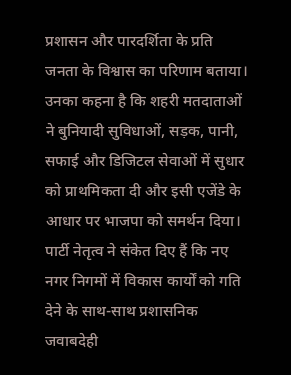प्रशासन और पारदर्शिता के प्रति जनता के विश्वास का परिणाम बताया। उनका कहना है कि शहरी मतदाताओं ने बुनियादी सुविधाओं, सड़क, पानी, सफाई और डिजिटल सेवाओं में सुधार को प्राथमिकता दी और इसी एजेंडे के आधार पर भाजपा को समर्थन दिया। पार्टी नेतृत्व ने संकेत दिए हैं कि नए नगर निगमों में विकास कार्यों को गति देने के साथ-साथ प्रशासनिक जवाबदेही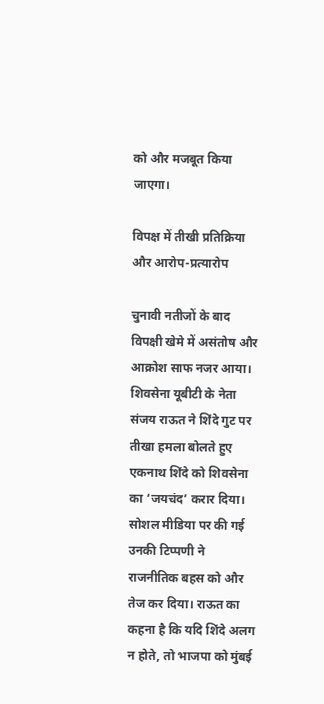को और मजबूत किया जाएगा।

विपक्ष में तीखी प्रतिक्रिया और आरोप-प्रत्यारोप

चुनावी नतीजों के बाद विपक्षी खेमे में असंतोष और आक्रोश साफ नजर आया। शिवसेना यूबीटी के नेता संजय राऊत ने शिंदे गुट पर तीखा हमला बोलते हुए एकनाथ शिंदे को शिवसेना का ‘जयचंद’ करार दिया। सोशल मीडिया पर की गई उनकी टिप्पणी ने राजनीतिक बहस को और तेज कर दिया। राऊत का कहना है कि यदि शिंदे अलग न होते, तो भाजपा को मुंबई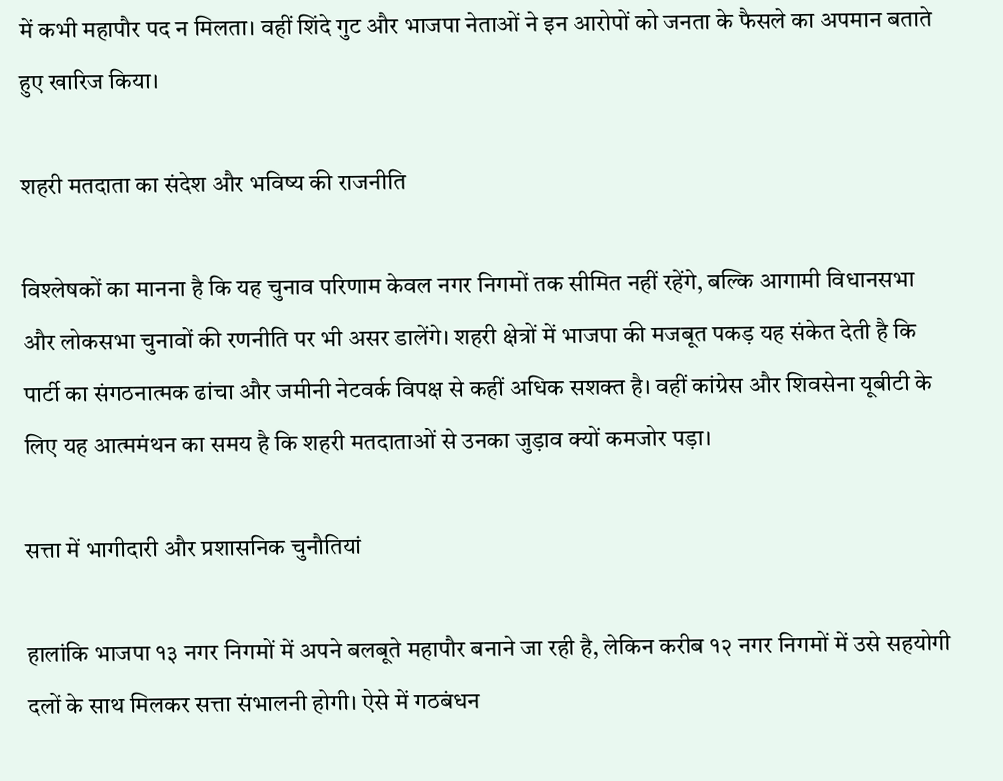में कभी महापौर पद न मिलता। वहीं शिंदे गुट और भाजपा नेताओं ने इन आरोपों को जनता के फैसले का अपमान बताते हुए खारिज किया।

शहरी मतदाता का संदेश और भविष्य की राजनीति

विश्लेषकों का मानना है कि यह चुनाव परिणाम केवल नगर निगमों तक सीमित नहीं रहेंगे, बल्कि आगामी विधानसभा और लोकसभा चुनावों की रणनीति पर भी असर डालेंगे। शहरी क्षेत्रों में भाजपा की मजबूत पकड़ यह संकेत देती है कि पार्टी का संगठनात्मक ढांचा और जमीनी नेटवर्क विपक्ष से कहीं अधिक सशक्त है। वहीं कांग्रेस और शिवसेना यूबीटी के लिए यह आत्ममंथन का समय है कि शहरी मतदाताओं से उनका जुड़ाव क्यों कमजोर पड़ा।

सत्ता में भागीदारी और प्रशासनिक चुनौतियां

हालांकि भाजपा १३ नगर निगमों में अपने बलबूते महापौर बनाने जा रही है, लेकिन करीब १२ नगर निगमों में उसे सहयोगी दलों के साथ मिलकर सत्ता संभालनी होगी। ऐसे में गठबंधन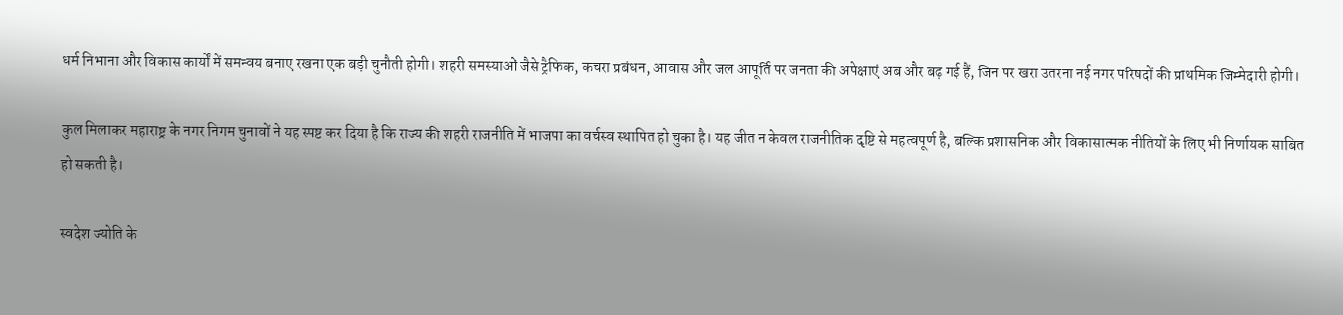धर्म निभाना और विकास कार्यों में समन्वय बनाए रखना एक बड़ी चुनौती होगी। शहरी समस्याओं जैसे ट्रैफिक, कचरा प्रबंधन, आवास और जल आपूर्ति पर जनता की अपेक्षाएं अब और बढ़ गई हैं, जिन पर खरा उतरना नई नगर परिषदों की प्राथमिक जिम्मेदारी होगी।

कुल मिलाकर महाराष्ट्र के नगर निगम चुनावों ने यह स्पष्ट कर दिया है कि राज्य की शहरी राजनीति में भाजपा का वर्चस्व स्थापित हो चुका है। यह जीत न केवल राजनीतिक दृष्टि से महत्वपूर्ण है, बल्कि प्रशासनिक और विकासात्मक नीतियों के लिए भी निर्णायक साबित हो सकती है।

स्वदेश ज्योति के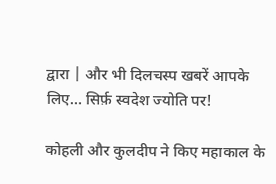द्वारा | और भी दिलचस्प खबरें आपके लिए… सिर्फ़ स्वदेश ज्योति पर!

कोहली और कुलदीप ने किए महाकाल के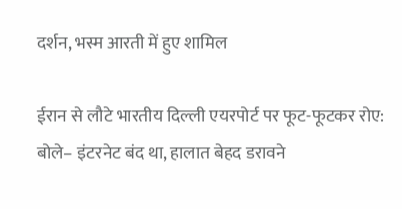दर्शन, भस्म आरती में हुए शामिल

ईरान से लौटे भारतीय दिल्ली एयरपोर्ट पर फूट-फूटकर रोए: बोले– इंटरनेट बंद था, हालात बेहद डरावने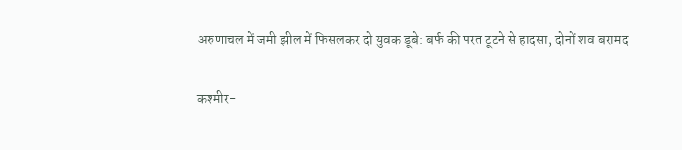अरुणाचल में जमी झील में फिसलकर दो युवक डूबे: बर्फ की परत टूटने से हादसा, दोनों शव बरामद

कश्मीर-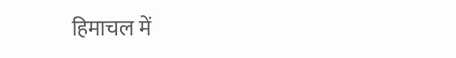हिमाचल में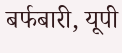बर्फबारी, यूपी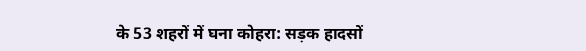के 53 शहरों में घना कोहरा: सड़क हादसों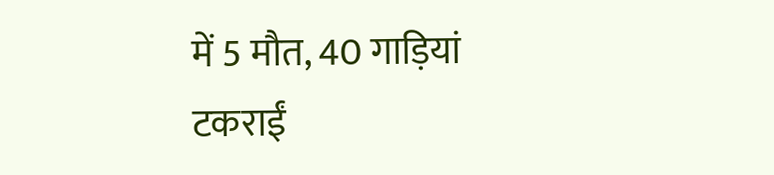में 5 मौत, 40 गाड़ियां टकराईं